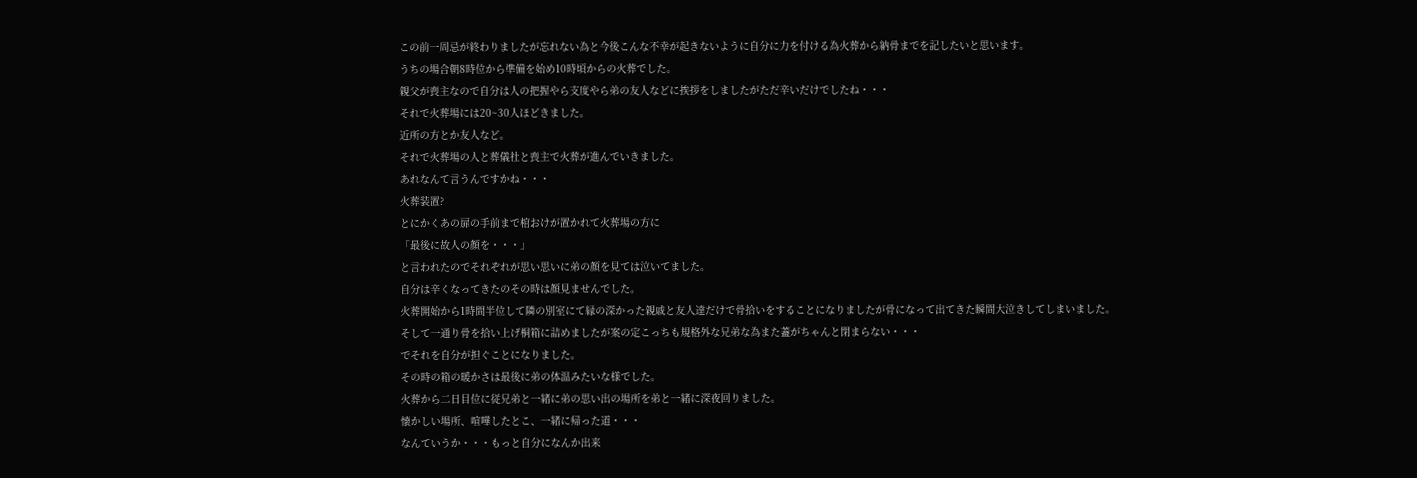この前一周忌が終わりましたが忘れない為と今後こんな不幸が起きないように自分に力を付ける為火葬から納骨までを記したいと思います。
うちの場合朝8時位から準備を始め10時頃からの火葬でした。
親父が喪主なので自分は人の把握やら支度やら弟の友人などに挨拶をしましたがただ辛いだけでしたね・・・
それで火葬場には20~30人ほどきました。
近所の方とか友人など。
それで火葬場の人と葬儀社と喪主で火葬が進んでいきました。
あれなんて言うんですかね・・・
火葬装置?
とにかくあの扉の手前まで棺おけが置かれて火葬場の方に
「最後に故人の顔を・・・」
と言われたのでそれぞれが思い思いに弟の顔を見ては泣いてました。
自分は辛くなってきたのその時は顔見ませんでした。
火葬開始から1時間半位して隣の別室にて縁の深かった親戚と友人達だけで骨拾いをすることになりましたが骨になって出てきた瞬間大泣きしてしまいました。
そして一通り骨を拾い上げ桐箱に詰めましたが案の定こっちも規格外な兄弟な為また蓋がちゃんと閉まらない・・・
でそれを自分が担ぐことになりました。
その時の箱の暖かさは最後に弟の体温みたいな様でした。
火葬から二日目位に従兄弟と一緒に弟の思い出の場所を弟と一緒に深夜回りました。
懐かしい場所、喧嘩したとこ、一緒に帰った道・・・
なんていうか・・・もっと自分になんか出来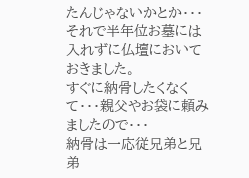たんじゃないかとか・・・
それで半年位お墓には入れずに仏壇においておきました。
すぐに納骨したくなくて・・・親父やお袋に頼みましたので・・・
納骨は一応従兄弟と兄弟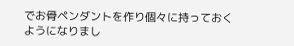でお骨ペンダントを作り個々に持っておくようになりまし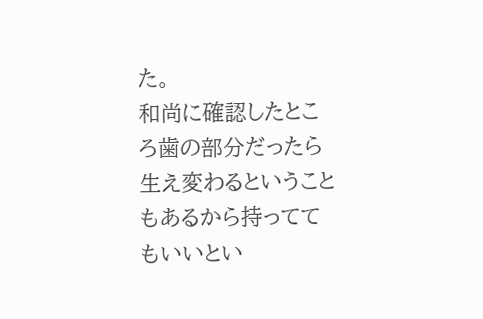た。
和尚に確認したところ歯の部分だったら生え変わるということもあるから持っててもいいとい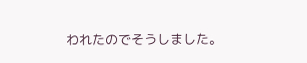われたのでそうしました。